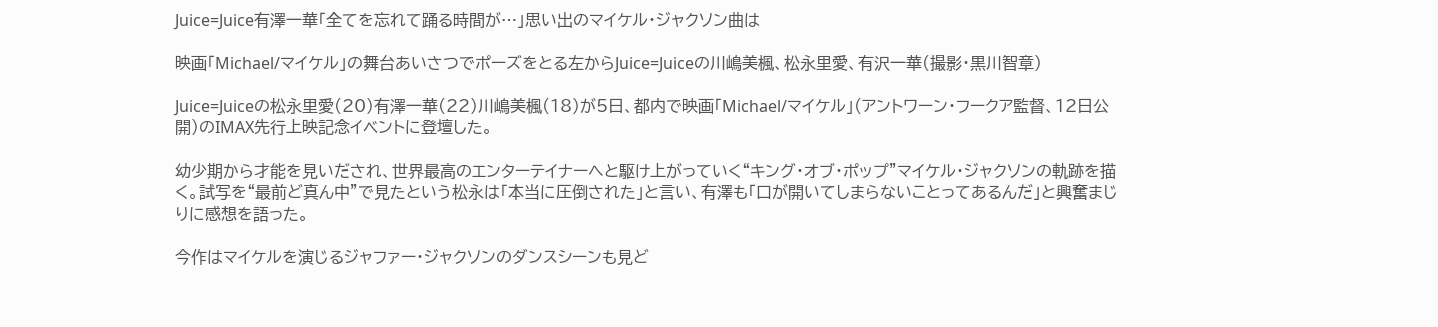Juice=Juice有澤一華「全てを忘れて踊る時間が…」思い出のマイケル・ジャクソン曲は

映画「Michael/マイケル」の舞台あいさつでポーズをとる左からJuice=Juiceの川嶋美楓、松永里愛、有沢一華(撮影・黒川智章)

Juice=Juiceの松永里愛(20)有澤一華(22)川嶋美楓(18)が5日、都内で映画「Michael/マイケル」(アントワーン・フークア監督、12日公開)のIMAX先行上映記念イベントに登壇した。

幼少期から才能を見いだされ、世界最高のエンターテイナーへと駆け上がっていく“キング・オブ・ポップ”マイケル・ジャクソンの軌跡を描く。試写を“最前ど真ん中”で見たという松永は「本当に圧倒された」と言い、有澤も「口が開いてしまらないことってあるんだ」と興奮まじりに感想を語った。

今作はマイケルを演じるジャファー・ジャクソンのダンスシーンも見ど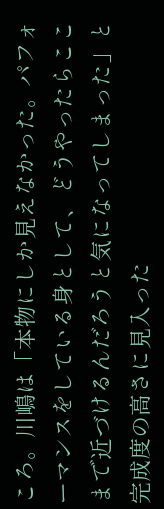ころ。川嶋は「本物にしか見えなかった。パフォーマンスをしている身として、どうやったらここまで近づけるんだろうと気になってしまった」と完成度の高さに見入った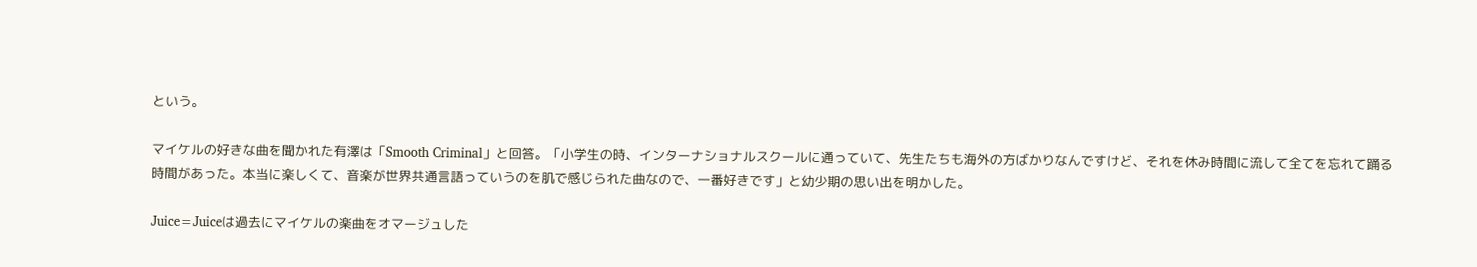という。

マイケルの好きな曲を聞かれた有澤は「Smooth Criminal」と回答。「小学生の時、インターナショナルスクールに通っていて、先生たちも海外の方ばかりなんですけど、それを休み時間に流して全てを忘れて踊る時間があった。本当に楽しくて、音楽が世界共通言語っていうのを肌で感じられた曲なので、一番好きです」と幼少期の思い出を明かした。

Juice=Juiceは過去にマイケルの楽曲をオマージュした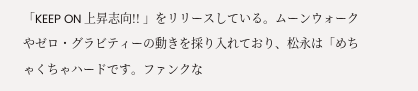「KEEP ON 上昇志向!! 」をリリースしている。ムーンウォークやゼロ・グラビティーの動きを採り入れており、松永は「めちゃくちゃハードです。ファンクな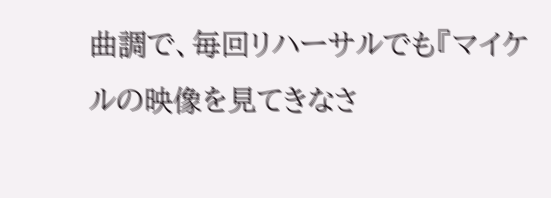曲調で、毎回リハーサルでも『マイケルの映像を見てきなさ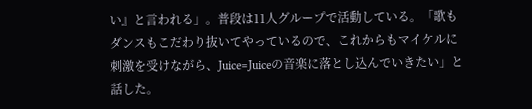い』と言われる」。普段は11人グループで活動している。「歌もダンスもこだわり抜いてやっているので、これからもマイケルに刺激を受けながら、Juice=Juiceの音楽に落とし込んでいきたい」と話した。